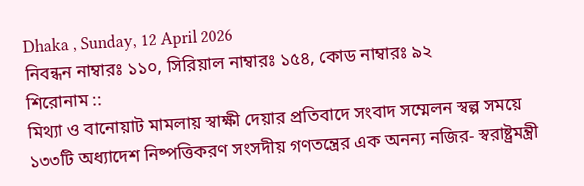Dhaka , Sunday, 12 April 2026
নিবন্ধন নাম্বারঃ ১১০, সিরিয়াল নাম্বারঃ ১৫৪, কোড নাম্বারঃ ৯২
শিরোনাম ::
মিথ্যা ও বানোয়াট মামলায় স্বাক্ষী দেয়ার প্রতিবাদে সংবাদ সম্মেলন স্বল্প সময়ে ১৩৩টি অধ্যাদেশ নিষ্পত্তিকরণ সংসদীয় গণতন্ত্রের এক অনন্য নজির- স্বরাষ্ট্রমন্ত্রী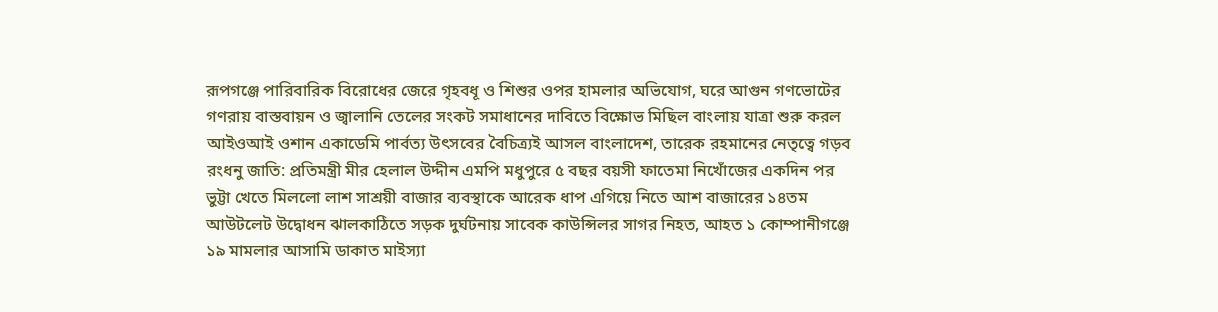রূপগঞ্জে পারিবারিক বিরোধের জেরে গৃহবধূ ও শিশুর ওপর হামলার অভিযোগ, ঘরে আগুন গণভোটের গণরায় বাস্তবায়ন ও জ্বালানি তেলের সংকট সমাধানের দাবিতে বিক্ষোভ মিছিল বাংলায় যাত্রা শুরু করল আইওআই ওশান একাডেমি পার্বত্য উৎসবের বৈচিত্র্যই আসল বাংলাদেশ, তারেক রহমানের নেতৃত্বে গড়ব রংধনু জাতি: প্রতিমন্ত্রী মীর হেলাল উদ্দীন এমপি মধুপুরে ৫ বছর বয়সী ফাতেমা নিখোঁজের একদিন পর ভুট্টা খেতে মিললো লাশ সাশ্রয়ী বাজার ব্যবস্থাকে আরেক ধাপ এগিয়ে নিতে আশ বাজারের ১৪তম আউটলেট উদ্বোধন ঝালকাঠিতে সড়ক দুর্ঘটনায় সাবেক কাউন্সিলর সাগর নিহত, আহত ১ কোম্পানীগঞ্জে ১৯ মামলার আসামি ডাকাত মাইস্যা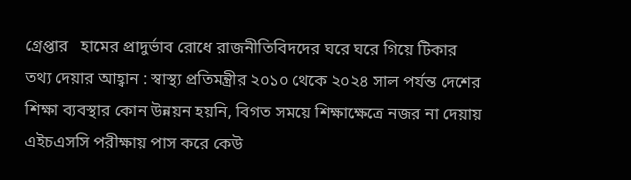গ্রেপ্তার   হামের প্রাদুর্ভাব রোধে রাজনীতিবিদদের ঘরে ঘরে গিয়ে টিকার তথ্য দেয়ার আহ্বান : স্বাস্থ্য প্রতিমন্ত্রীর ২০১০ থেকে ২০২৪ সাল পর্যন্ত দেশের শিক্ষা ব্যবস্থার কোন উন্নয়ন হয়নি, বিগত সময়ে শিক্ষাক্ষেত্রে নজর না দেয়ায় এইচএসসি পরীক্ষায় পাস করে কেউ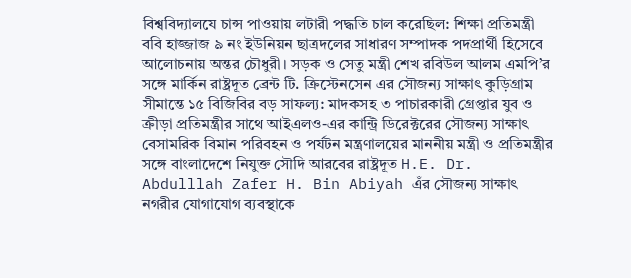বিশ্ববিদ্যালযে চান্স পাওয়ায় লটারী পদ্ধতি চাল করেছিল: শিক্ষা প্রতিমন্ত্রী ববি হাজ্জাজ ৯ নং ইউনিয়ন ছাত্রদলের সাধারণ সম্পাদক পদপ্রার্থী হিসেবে আলোচনায় অন্তর চৌধুরী। সড়ক ও সেতু মন্ত্রী শেখ রবিউল আলম এমপি’র সঙ্গে মার্কিন রাষ্ট্রদূত ব্রেন্ট টি. ক্রিস্টেনসেন এর সৌজন্য সাক্ষাৎ কুড়িগ্রাম সীমান্তে ১৫ বিজিবির বড় সাফল্য: মাদকসহ ৩ পাচারকারী গ্রেপ্তার যুব ও ক্রীড়া প্রতিমন্ত্রীর সাথে আইএলও-এর কান্ট্রি ডিরেক্টরের সৌজন্য সাক্ষাৎ বেসামরিক বিমান পরিবহন ও পর্যটন মন্ত্রণালয়ের মাননীয় মন্ত্রী ও প্রতিমন্ত্রীর সঙ্গে বাংলাদেশে নিযুক্ত সৌদি আরবের রাষ্ট্রদূত H.E. Dr. Abdulllah Zafer H. Bin Abiyah এঁর সৌজন্য সাক্ষাৎ নগরীর যোগাযোগ ব্যবস্থাকে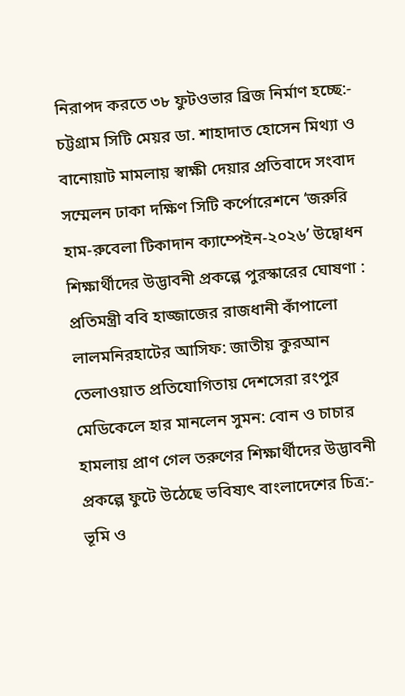নিরাপদ করতে ৩৮ ফুটওভার ব্রিজ নির্মাণ হচ্ছে:- চট্টগ্রাম সিটি মেয়র ডা. শাহাদাত হোসেন মিথ্যা ও বানোয়াট মামলায় স্বাক্ষী দেয়ার প্রতিবাদে সংবাদ সম্মেলন ঢাকা দক্ষিণ সিটি কর্পোরেশনে ‘জরুরি হাম-রুবেলা টিকাদান ক্যাম্পেইন-২০২৬’ উদ্বোধন শিক্ষার্থীদের উদ্ভাবনী প্রকল্পে পুরস্কারের ঘোষণা : প্রতিমন্ত্রী ববি হাজ্জাজের রাজধানী কাঁপালো লালমনিরহাটের আসিফ: জাতীয় কুরআন তেলাওয়াত প্রতিযোগিতায় দেশসেরা রংপুর মেডিকেলে হার মানলেন সুমন: বোন ও চাচার হামলায় প্রাণ গেল তরুণের শিক্ষার্থীদের উদ্ভাবনী প্রকল্পে ফুটে উঠেছে ভবিষ্যৎ বাংলাদেশের চিত্র:- ভূমি ও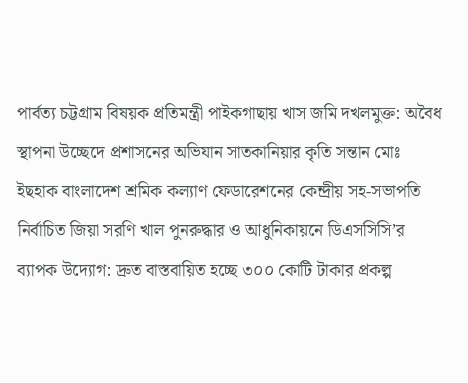পার্বত্য চট্টগ্রাম বিষয়ক প্রতিমন্ত্রী পাইকগাছায় খাস জমি দখলমুক্ত: অবৈধ স্থাপনা উচ্ছেদে প্রশাসনের অভিযান সাতকানিয়ার কৃতি সন্তান মোঃ ইছহাক বাংলাদেশ শ্রমিক কল্যাণ ফেডারেশনের কেন্দ্রীয় সহ-সভাপতি নির্বাচিত জিয়া সরণি খাল পুনরুদ্ধার ও আধুনিকায়নে ডিএসসিসি’র ব্যাপক উদ্যোগ: দ্রুত বাস্তবায়িত হচ্ছে ৩০০ কোটি টাকার প্রকল্প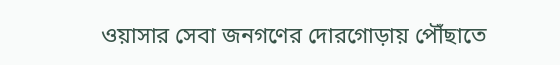ওয়াসার সেবা জনগণের দোরগোড়ায় পৌঁছাতে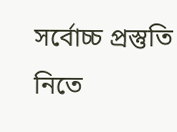সর্বোচ্চ প্রস্তুতি নিতে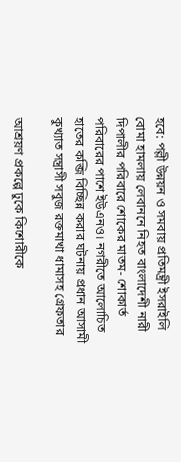হবে: পল্লী উন্নয়ন ও সমবায় প্রতিমন্ত্রী ইসরাইলি বোমা হামলায় লেবাননে নিহত বাংলাদেশী নারী দিপালীর পরিবারে শোকের মাতম- শোকার্ত পরিবারের পাশে ইউএনও। নগরীতে আলোচিত হাতের কব্জি বিচ্ছিন্ন করার ঘটনায় প্রধান আসামী কুখ্যাত সন্ত্রাসী সবুজ রক্তমাখা ধামাসহ গ্রেফতার

আশ্রয়ণ প্রকল্পে ঢুকে কিশোরীকে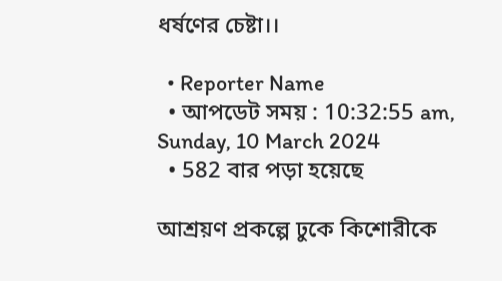ধর্ষণের চেষ্টা।।

  • Reporter Name
  • আপডেট সময় : 10:32:55 am, Sunday, 10 March 2024
  • 582 বার পড়া হয়েছে

আশ্রয়ণ প্রকল্পে ঢুকে কিশোরীকে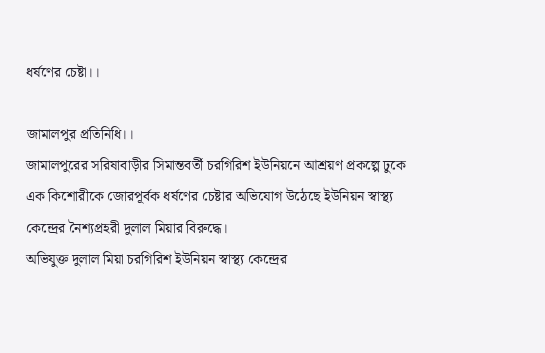ধর্ষণের চেষ্টা।।

জামালপুর প্রতিনিধি।।
জামালপুরের সরিষাবাড়ীর সিমান্তবর্তী চরগিরিশ ইউনিয়নে আশ্রয়ণ প্রকল্পে ঢুকে এক কিশোরীকে জোরপূর্বক ধর্ষণের চেষ্টার অভিযোগ উঠেছে ইউনিয়ন স্বাস্থ্য কেন্দ্রের নৈশ্যপ্রহরী দুলাল মিয়ার বিরুদ্ধে।
অভিযুক্ত দুলাল মিয়া চরগিরিশ ইউনিয়ন স্বাস্থ্য কেন্দ্রের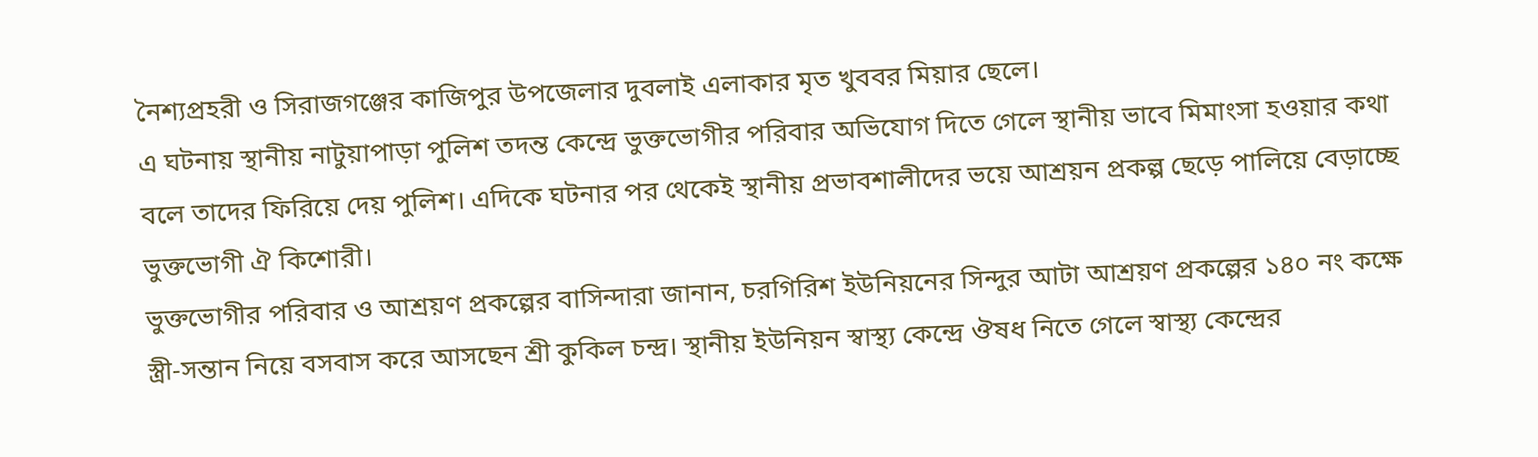নৈশ্যপ্রহরী ও সিরাজগঞ্জের কাজিপুর উপজেলার দুবলাই এলাকার মৃত খুববর মিয়ার ছেলে।
এ ঘটনায় স্থানীয় নাটুয়াপাড়া পুলিশ তদন্ত কেন্দ্রে ভুক্তভোগীর পরিবার অভিযোগ দিতে গেলে স্থানীয় ভাবে মিমাংসা হওয়ার কথা বলে তাদের ফিরিয়ে দেয় পুলিশ। এদিকে ঘটনার পর থেকেই স্থানীয় প্রভাবশালীদের ভয়ে আশ্রয়ন প্রকল্প ছেড়ে পালিয়ে বেড়াচ্ছে ভুক্তভোগী ঐ কিশোরী।
ভুক্তভোগীর পরিবার ও আশ্রয়ণ প্রকল্পের বাসিন্দারা জানান, চরগিরিশ ইউনিয়নের সিন্দুর আটা আশ্রয়ণ প্রকল্পের ১৪০ নং কক্ষে স্ত্রী-সন্তান নিয়ে বসবাস করে আসছেন শ্রী কুকিল চন্দ্র। স্থানীয় ইউনিয়ন স্বাস্থ্য কেন্দ্রে ঔষধ নিতে গেলে স্বাস্থ্য কেন্দ্রের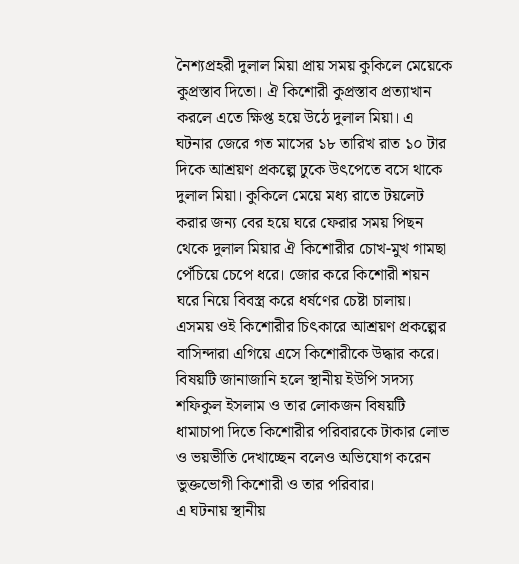নৈশ্যপ্রহরী দুলাল মিয়া প্রায় সময় কুকিলে মেয়েকে কুপ্রস্তাব দিতো। ঐ কিশোরী কুপ্রস্তাব প্রত্যাখান করলে এতে ক্ষিপ্ত হয়ে উঠে দুলাল মিয়া। এ ঘটনার জেরে গত মাসের ১৮ তারিখ রাত ১০ টার দিকে আশ্রয়ণ প্রকল্পে ঢুকে উৎপেতে বসে থাকে দুলাল মিয়া। কুকিলে মেয়ে মধ্য রাতে টয়লেট করার জন্য বের হয়ে ঘরে ফেরার সময় পিছন থেকে দুলাল মিয়ার ঐ কিশোরীর চোখ-মুখ গামছা পেঁচিয়ে চেপে ধরে। জোর করে কিশোরী শয়ন ঘরে নিয়ে বিবস্ত্র করে ধর্ষণের চেষ্টা চালায়। এসময় ওই কিশোরীর চিৎকারে আশ্রয়ণ প্রকল্পের বাসিন্দারা এগিয়ে এসে কিশোরীকে উদ্ধার করে। বিষয়টি জানাজানি হলে স্থানীয় ইউপি সদস্য শফিকুল ইসলাম ও তার লোকজন বিষয়টি ধামাচাপা দিতে কিশোরীর পরিবারকে টাকার লোভ ও ভয়ভীতি দেখাচ্ছেন বলেও অভিযোগ করেন ভুক্তভোগী কিশোরী ও তার পরিবার।
এ ঘটনায় স্থানীয়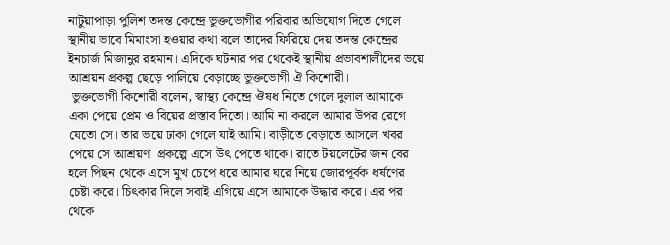নাটুয়াপাড়া পুলিশ তদন্ত কেন্দ্রে ভুক্তভোগীর পরিবার অভিযোগ দিতে গেলে স্থানীয় ভাবে মিমাংসা হওয়ার কথা বলে তাদের ফিরিয়ে দেয় তদন্ত কেন্দ্রের ইনচার্জ মিজানুর রহমান। এদিকে ঘটনার পর থেকেই স্থানীয় প্রভাবশালীদের ভয়ে আশ্রয়ন প্রকল্প ছেড়ে পালিয়ে বেড়াচ্ছে ভুক্তভোগী ঐ কিশোরী।
 ভুক্তভোগী কিশোরী বলেন, স্বাস্থ্য কেন্দ্রে ঔষধ নিতে গেলে দুলাল আমাকে একা পেয়ে প্রেম ও বিয়ের প্রস্তাব দিতো। আমি না করলে আমার উপর রেগে যেতো সে। তার ভয়ে ঢাকা গেলে যাই আমি। বাড়ীতে বেড়াতে আসলে খবর পেয়ে সে আশ্রয়ণ  প্রকল্পে এসে উৎ পেতে থাকে। রাতে টয়লেটের জন বের হলে পিছন থেকে এসে মুখ চেপে ধরে আমার ঘরে নিয়ে জোরপূর্বক ধর্ষণের চেষ্টা করে। চিৎকার দিলে সবাই এগিয়ে এসে আমাকে উদ্ধার করে। এর পর থেকে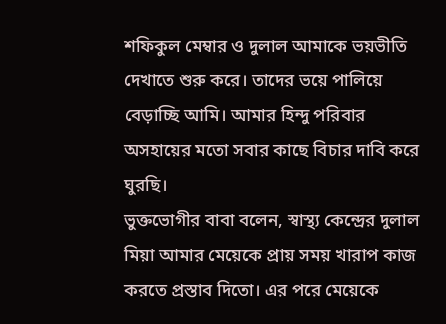শফিকুল মেম্বার ও দুলাল আমাকে ভয়ভীতি দেখাতে শুরু করে। তাদের ভয়ে পালিয়ে বেড়াচ্ছি আমি। আমার হিন্দু পরিবার অসহায়ের মতো সবার কাছে বিচার দাবি করে ঘুরছি।
ভুক্তভোগীর বাবা বলেন, স্বাস্থ্য কেন্দ্রের দুলাল মিয়া আমার মেয়েকে প্রায় সময় খারাপ কাজ করতে প্রস্তাব দিতো। এর পরে মেয়েকে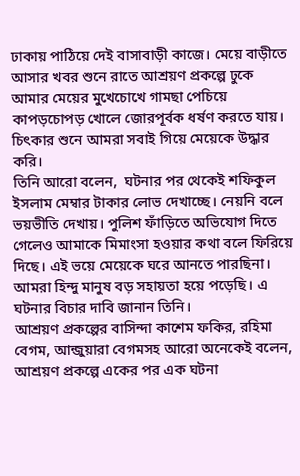ঢাকায় পাঠিয়ে দেই বাসাবাড়ী কাজে। মেয়ে বাড়ীতে আসার খবর শুনে রাতে আশ্রয়ণ প্রকল্পে ঢুকে আমার মেয়ের মুখেচোখে গামছা পেচিয়ে  কাপড়চোপড় খোলে জোরপূর্বক ধর্ষণ করতে যায়। চিৎকার শুনে আমরা সবাই গিয়ে মেয়েকে উদ্ধার করি।
তিনি আরো বলেন,  ঘটনার পর থেকেই শফিকুল ইসলাম মেম্বার টাকার লোভ দেখাচ্ছে। নেয়নি বলে ভয়ভীতি দেখায়। পুলিশ ফাঁড়িতে অভিযোগ দিতে গেলেও আমাকে মিমাংসা হওয়ার কথা বলে ফিরিয়ে দিছে। এই ভয়ে মেয়েকে ঘরে আনতে পারছিনা। আমরা হিন্দু মানুষ বড় সহায়তা হয়ে পড়েছি। এ ঘটনার বিচার দাবি জানান তিনি।
আশ্রয়ণ প্রকল্পের বাসিন্দা কাশেম ফকির, রহিমা বেগম, আন্জুয়ারা বেগমসহ আরো অনেকেই বলেন, আশ্রয়ণ প্রকল্পে একের পর এক ঘটনা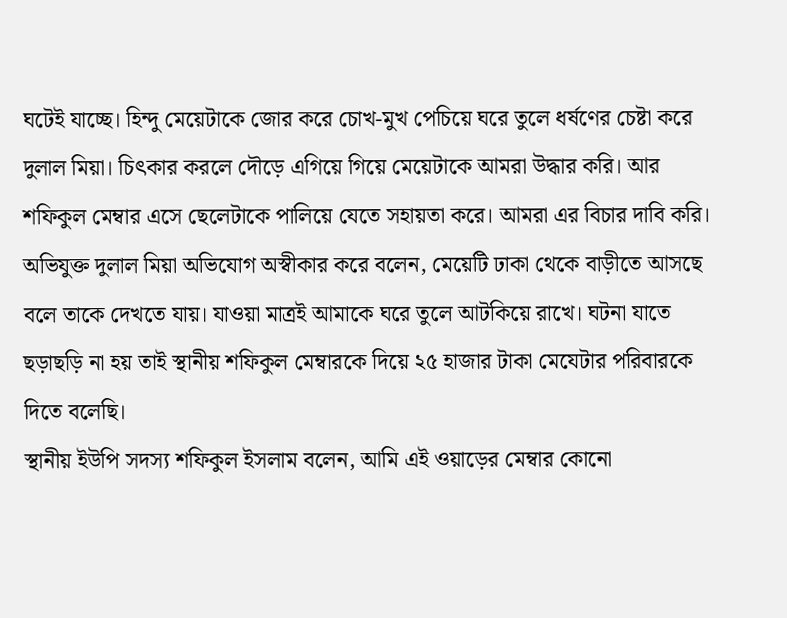ঘটেই যাচ্ছে। হিন্দু মেয়েটাকে জোর করে চোখ-মুখ পেচিয়ে ঘরে তুলে ধর্ষণের চেষ্টা করে দুলাল মিয়া। চিৎকার করলে দৌড়ে এগিয়ে গিয়ে মেয়েটাকে আমরা উদ্ধার করি। আর শফিকুল মেম্বার এসে ছেলেটাকে পালিয়ে যেতে সহায়তা করে। আমরা এর বিচার দাবি করি।
অভিযুক্ত দুলাল মিয়া অভিযোগ অস্বীকার করে বলেন, মেয়েটি ঢাকা থেকে বাড়ীতে আসছে বলে তাকে দেখতে যায়। যাওয়া মাত্রই আমাকে ঘরে তুলে আটকিয়ে রাখে। ঘটনা যাতে ছড়াছড়ি না হয় তাই স্থানীয় শফিকুল মেম্বারকে দিয়ে ২৫ হাজার টাকা মেযেটার পরিবারকে দিতে বলেছি।
স্থানীয় ইউপি সদস্য শফিকুল ইসলাম বলেন, আমি এই ওয়াড়ের মেম্বার কোনো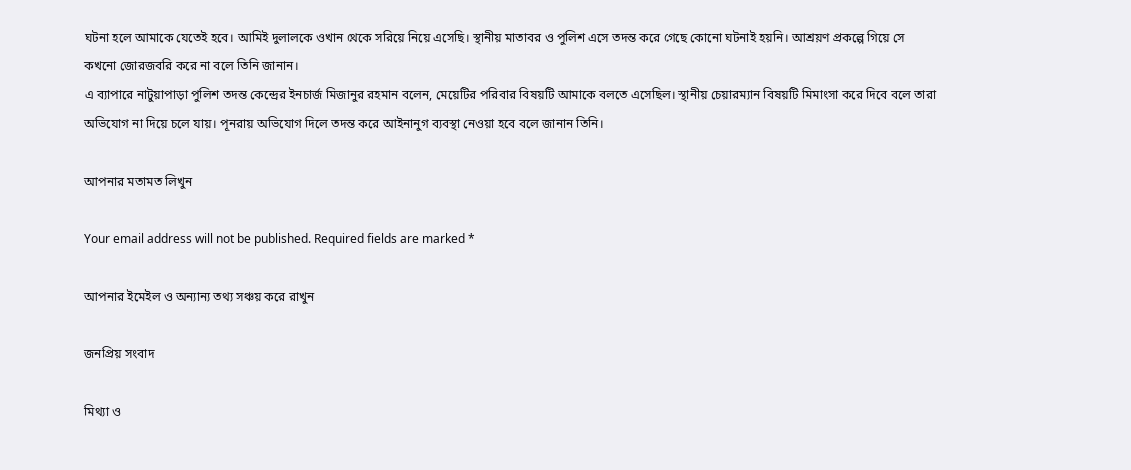ঘটনা হলে আমাকে যেতেই হবে। আমিই দুলালকে ওখান থেকে সরিয়ে নিয়ে এসেছি। স্থানীয় মাতাবর ও পুলিশ এসে তদন্ত করে গেছে কোনো ঘটনাই হয়নি। আশ্রয়ণ প্রকল্পে গিয়ে সে কখনো জোরজবরি করে না বলে তিনি জানান।
এ ব্যাপারে নাটুয়াপাড়া পুলিশ তদন্ত কেন্দ্রের ইনচার্জ মিজানুর রহমান বলেন, মেয়েটির পরিবার বিষয়টি আমাকে বলতে এসেছিল। স্থানীয় চেয়ারম্যান বিষয়টি মিমাংসা করে দিবে বলে তারা অভিযোগ না দিয়ে চলে যায়। পূনরায় অভিযোগ দিলে তদন্ত করে আইনানুগ ব্যবস্থা নেওয়া হবে বলে জানান তিনি।

আপনার মতামত লিখুন

Your email address will not be published. Required fields are marked *

আপনার ইমেইল ও অন্যান্য তথ্য সঞ্চয় করে রাখুন

জনপ্রিয় সংবাদ

মিথ্যা ও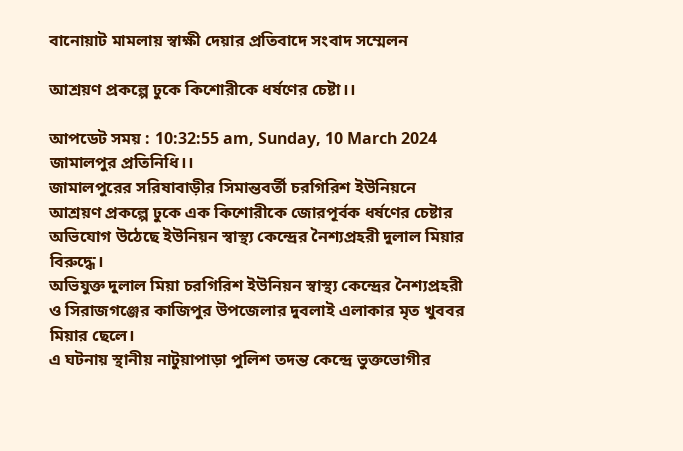বানোয়াট মামলায় স্বাক্ষী দেয়ার প্রতিবাদে সংবাদ সম্মেলন

আশ্রয়ণ প্রকল্পে ঢুকে কিশোরীকে ধর্ষণের চেষ্টা।।

আপডেট সময় : 10:32:55 am, Sunday, 10 March 2024
জামালপুর প্রতিনিধি।।
জামালপুরের সরিষাবাড়ীর সিমান্তবর্তী চরগিরিশ ইউনিয়নে আশ্রয়ণ প্রকল্পে ঢুকে এক কিশোরীকে জোরপূর্বক ধর্ষণের চেষ্টার অভিযোগ উঠেছে ইউনিয়ন স্বাস্থ্য কেন্দ্রের নৈশ্যপ্রহরী দুলাল মিয়ার বিরুদ্ধে।
অভিযুক্ত দুলাল মিয়া চরগিরিশ ইউনিয়ন স্বাস্থ্য কেন্দ্রের নৈশ্যপ্রহরী ও সিরাজগঞ্জের কাজিপুর উপজেলার দুবলাই এলাকার মৃত খুববর মিয়ার ছেলে।
এ ঘটনায় স্থানীয় নাটুয়াপাড়া পুলিশ তদন্ত কেন্দ্রে ভুক্তভোগীর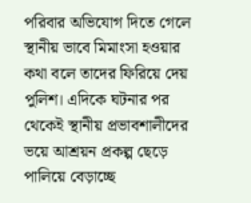পরিবার অভিযোগ দিতে গেলে স্থানীয় ভাবে মিমাংসা হওয়ার কথা বলে তাদের ফিরিয়ে দেয় পুলিশ। এদিকে ঘটনার পর থেকেই স্থানীয় প্রভাবশালীদের ভয়ে আশ্রয়ন প্রকল্প ছেড়ে পালিয়ে বেড়াচ্ছে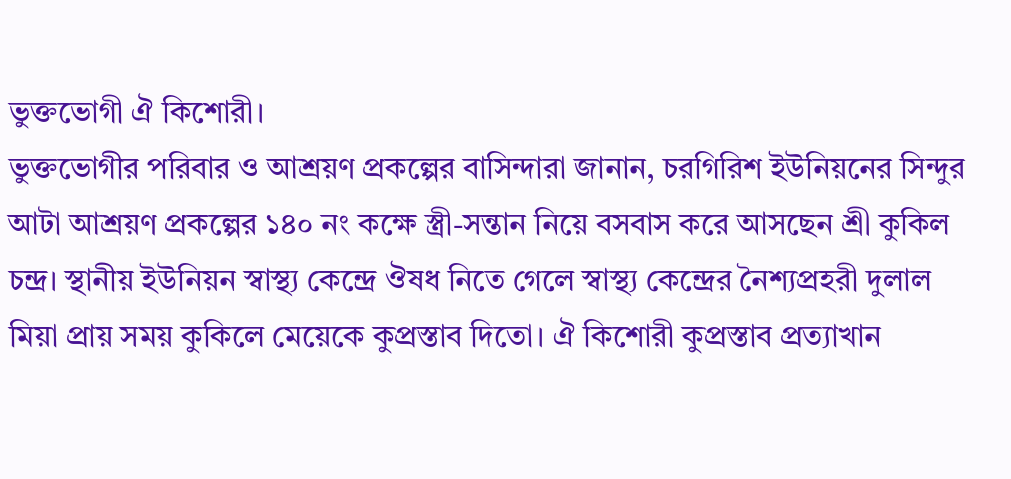ভুক্তভোগী ঐ কিশোরী।
ভুক্তভোগীর পরিবার ও আশ্রয়ণ প্রকল্পের বাসিন্দারা জানান, চরগিরিশ ইউনিয়নের সিন্দুর আটা আশ্রয়ণ প্রকল্পের ১৪০ নং কক্ষে স্ত্রী-সন্তান নিয়ে বসবাস করে আসছেন শ্রী কুকিল চন্দ্র। স্থানীয় ইউনিয়ন স্বাস্থ্য কেন্দ্রে ঔষধ নিতে গেলে স্বাস্থ্য কেন্দ্রের নৈশ্যপ্রহরী দুলাল মিয়া প্রায় সময় কুকিলে মেয়েকে কুপ্রস্তাব দিতো। ঐ কিশোরী কুপ্রস্তাব প্রত্যাখান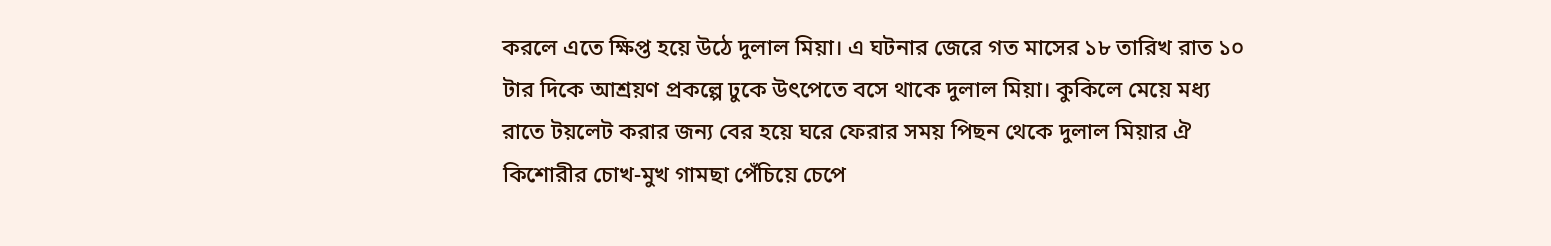করলে এতে ক্ষিপ্ত হয়ে উঠে দুলাল মিয়া। এ ঘটনার জেরে গত মাসের ১৮ তারিখ রাত ১০ টার দিকে আশ্রয়ণ প্রকল্পে ঢুকে উৎপেতে বসে থাকে দুলাল মিয়া। কুকিলে মেয়ে মধ্য রাতে টয়লেট করার জন্য বের হয়ে ঘরে ফেরার সময় পিছন থেকে দুলাল মিয়ার ঐ কিশোরীর চোখ-মুখ গামছা পেঁচিয়ে চেপে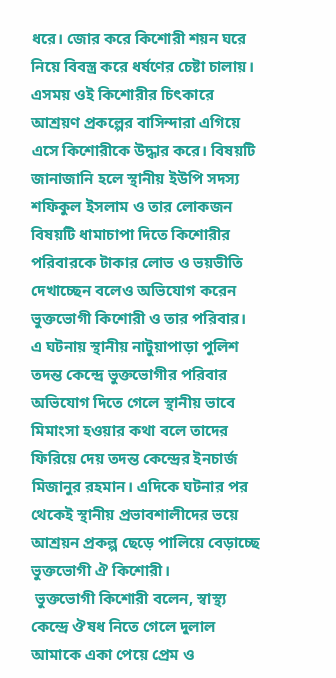ধরে। জোর করে কিশোরী শয়ন ঘরে নিয়ে বিবস্ত্র করে ধর্ষণের চেষ্টা চালায়। এসময় ওই কিশোরীর চিৎকারে আশ্রয়ণ প্রকল্পের বাসিন্দারা এগিয়ে এসে কিশোরীকে উদ্ধার করে। বিষয়টি জানাজানি হলে স্থানীয় ইউপি সদস্য শফিকুল ইসলাম ও তার লোকজন বিষয়টি ধামাচাপা দিতে কিশোরীর পরিবারকে টাকার লোভ ও ভয়ভীতি দেখাচ্ছেন বলেও অভিযোগ করেন ভুক্তভোগী কিশোরী ও তার পরিবার।
এ ঘটনায় স্থানীয় নাটুয়াপাড়া পুলিশ তদন্ত কেন্দ্রে ভুক্তভোগীর পরিবার অভিযোগ দিতে গেলে স্থানীয় ভাবে মিমাংসা হওয়ার কথা বলে তাদের ফিরিয়ে দেয় তদন্ত কেন্দ্রের ইনচার্জ মিজানুর রহমান। এদিকে ঘটনার পর থেকেই স্থানীয় প্রভাবশালীদের ভয়ে আশ্রয়ন প্রকল্প ছেড়ে পালিয়ে বেড়াচ্ছে ভুক্তভোগী ঐ কিশোরী।
 ভুক্তভোগী কিশোরী বলেন, স্বাস্থ্য কেন্দ্রে ঔষধ নিতে গেলে দুলাল আমাকে একা পেয়ে প্রেম ও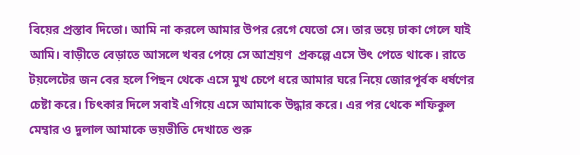বিয়ের প্রস্তাব দিতো। আমি না করলে আমার উপর রেগে যেতো সে। তার ভয়ে ঢাকা গেলে যাই আমি। বাড়ীতে বেড়াতে আসলে খবর পেয়ে সে আশ্রয়ণ  প্রকল্পে এসে উৎ পেতে থাকে। রাতে টয়লেটের জন বের হলে পিছন থেকে এসে মুখ চেপে ধরে আমার ঘরে নিয়ে জোরপূর্বক ধর্ষণের চেষ্টা করে। চিৎকার দিলে সবাই এগিয়ে এসে আমাকে উদ্ধার করে। এর পর থেকে শফিকুল মেম্বার ও দুলাল আমাকে ভয়ভীতি দেখাতে শুরু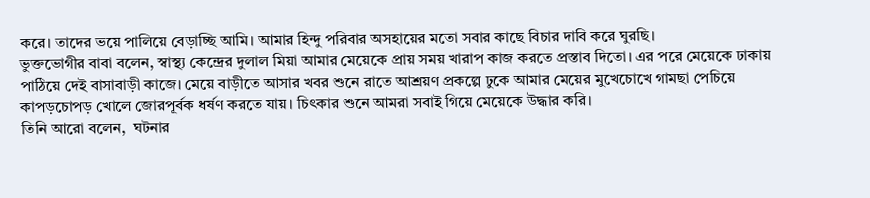করে। তাদের ভয়ে পালিয়ে বেড়াচ্ছি আমি। আমার হিন্দু পরিবার অসহায়ের মতো সবার কাছে বিচার দাবি করে ঘুরছি।
ভুক্তভোগীর বাবা বলেন, স্বাস্থ্য কেন্দ্রের দুলাল মিয়া আমার মেয়েকে প্রায় সময় খারাপ কাজ করতে প্রস্তাব দিতো। এর পরে মেয়েকে ঢাকায় পাঠিয়ে দেই বাসাবাড়ী কাজে। মেয়ে বাড়ীতে আসার খবর শুনে রাতে আশ্রয়ণ প্রকল্পে ঢুকে আমার মেয়ের মুখেচোখে গামছা পেচিয়ে  কাপড়চোপড় খোলে জোরপূর্বক ধর্ষণ করতে যায়। চিৎকার শুনে আমরা সবাই গিয়ে মেয়েকে উদ্ধার করি।
তিনি আরো বলেন,  ঘটনার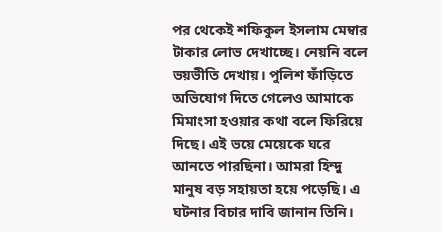পর থেকেই শফিকুল ইসলাম মেম্বার টাকার লোভ দেখাচ্ছে। নেয়নি বলে ভয়ভীতি দেখায়। পুলিশ ফাঁড়িতে অভিযোগ দিতে গেলেও আমাকে মিমাংসা হওয়ার কথা বলে ফিরিয়ে দিছে। এই ভয়ে মেয়েকে ঘরে আনতে পারছিনা। আমরা হিন্দু মানুষ বড় সহায়তা হয়ে পড়েছি। এ ঘটনার বিচার দাবি জানান তিনি।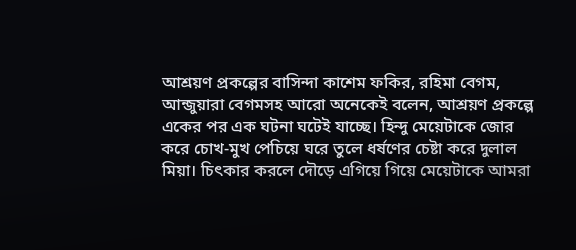আশ্রয়ণ প্রকল্পের বাসিন্দা কাশেম ফকির, রহিমা বেগম, আন্জুয়ারা বেগমসহ আরো অনেকেই বলেন, আশ্রয়ণ প্রকল্পে একের পর এক ঘটনা ঘটেই যাচ্ছে। হিন্দু মেয়েটাকে জোর করে চোখ-মুখ পেচিয়ে ঘরে তুলে ধর্ষণের চেষ্টা করে দুলাল মিয়া। চিৎকার করলে দৌড়ে এগিয়ে গিয়ে মেয়েটাকে আমরা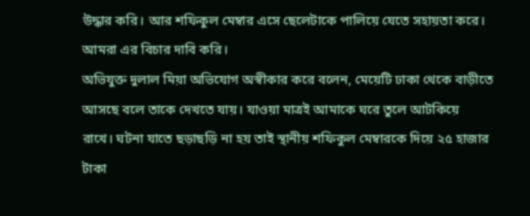উদ্ধার করি। আর শফিকুল মেম্বার এসে ছেলেটাকে পালিয়ে যেতে সহায়তা করে। আমরা এর বিচার দাবি করি।
অভিযুক্ত দুলাল মিয়া অভিযোগ অস্বীকার করে বলেন, মেয়েটি ঢাকা থেকে বাড়ীতে আসছে বলে তাকে দেখতে যায়। যাওয়া মাত্রই আমাকে ঘরে তুলে আটকিয়ে রাখে। ঘটনা যাতে ছড়াছড়ি না হয় তাই স্থানীয় শফিকুল মেম্বারকে দিয়ে ২৫ হাজার টাকা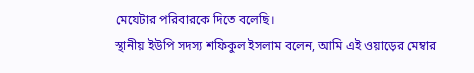মেযেটার পরিবারকে দিতে বলেছি।
স্থানীয় ইউপি সদস্য শফিকুল ইসলাম বলেন, আমি এই ওয়াড়ের মেম্বার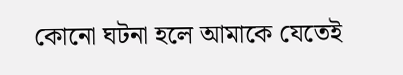কোনো ঘটনা হলে আমাকে যেতেই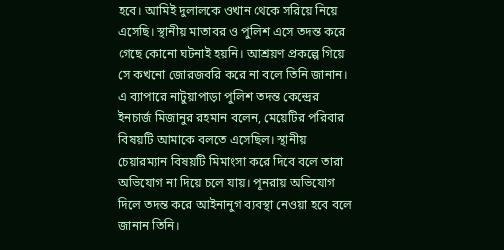হবে। আমিই দুলালকে ওখান থেকে সরিয়ে নিয়ে এসেছি। স্থানীয় মাতাবর ও পুলিশ এসে তদন্ত করে গেছে কোনো ঘটনাই হয়নি। আশ্রয়ণ প্রকল্পে গিয়ে সে কখনো জোরজবরি করে না বলে তিনি জানান।
এ ব্যাপারে নাটুয়াপাড়া পুলিশ তদন্ত কেন্দ্রের ইনচার্জ মিজানুর রহমান বলেন, মেয়েটির পরিবার বিষয়টি আমাকে বলতে এসেছিল। স্থানীয় চেয়ারম্যান বিষয়টি মিমাংসা করে দিবে বলে তারা অভিযোগ না দিয়ে চলে যায়। পূনরায় অভিযোগ দিলে তদন্ত করে আইনানুগ ব্যবস্থা নেওয়া হবে বলে জানান তিনি।